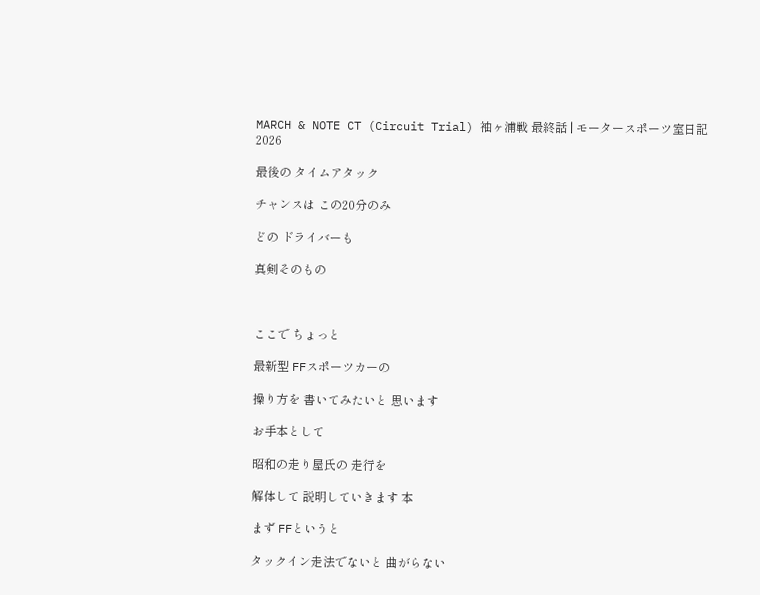MARCH & NOTE CT (Circuit Trial) 袖ヶ浦戦 最終話 | モータースポーツ室日記2026

最後の タイムアタック

チャンスは この20分のみ

どの ドライバーも

真剣そのもの



ここで ちょっと

最新型 FFスポーツカーの

操り方を 書いてみたいと 思います

お手本として

昭和の走り屋氏の 走行を

解体して 説明していきます 本

まず FFというと

タックイン走法でないと 曲がらない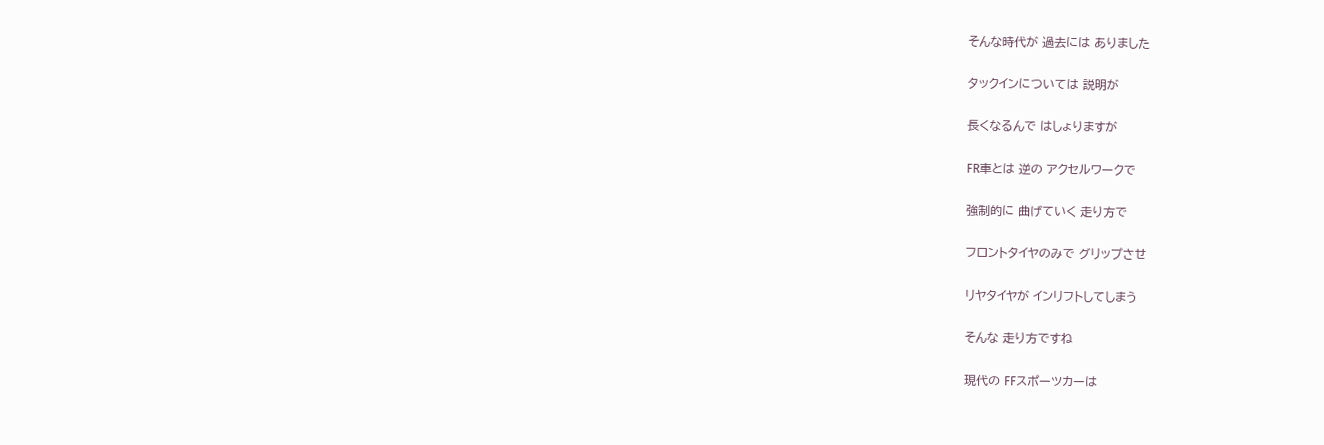そんな時代が 過去には ありました

タックインについては 説明が

長くなるんで はしょりますが

FR車とは 逆の アクセルワークで

強制的に 曲げていく 走り方で

フロントタイヤのみで グリップさせ

リヤタイヤが インリフトしてしまう

そんな 走り方ですね

現代の FFスポーツカーは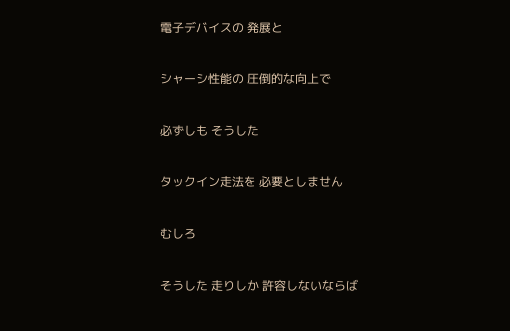電子デバイスの 発展と

シャーシ性能の 圧倒的な向上で

必ずしも そうした

タックイン走法を 必要としません

むしろ

そうした 走りしか 許容しないならば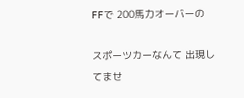FFで 200馬力オーバーの

スポーツカーなんて 出現してませ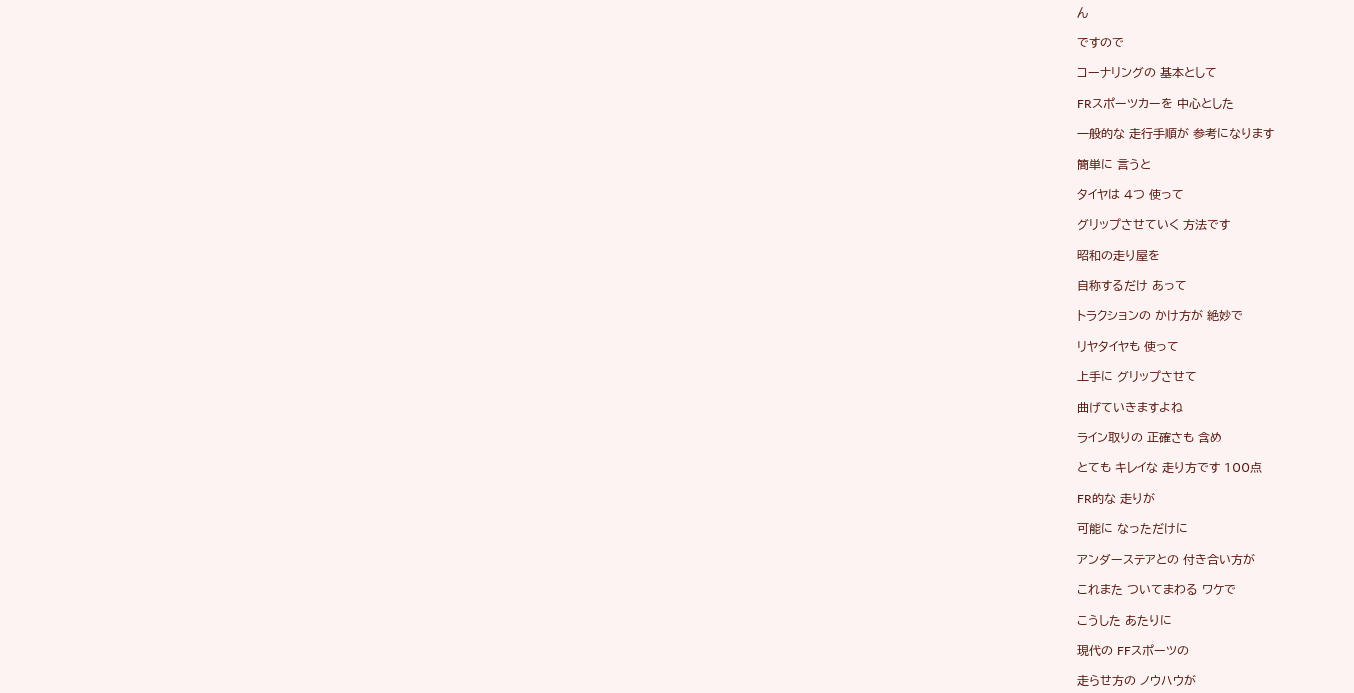ん

ですので

コーナリングの 基本として

FRスポーツカーを 中心とした

一般的な 走行手順が 参考になります

簡単に 言うと

タイヤは 4つ 使って

グリップさせていく 方法です

昭和の走り屋を

自称するだけ あって

トラクションの かけ方が 絶妙で

リヤタイヤも 使って

上手に グリップさせて

曲げていきますよね

ライン取りの 正確さも 含め

とても キレイな 走り方です 100点

FR的な 走りが

可能に なっただけに

アンダーステアとの 付き合い方が

これまた ついてまわる ワケで

こうした あたりに

現代の FFスポーツの

走らせ方の ノウハウが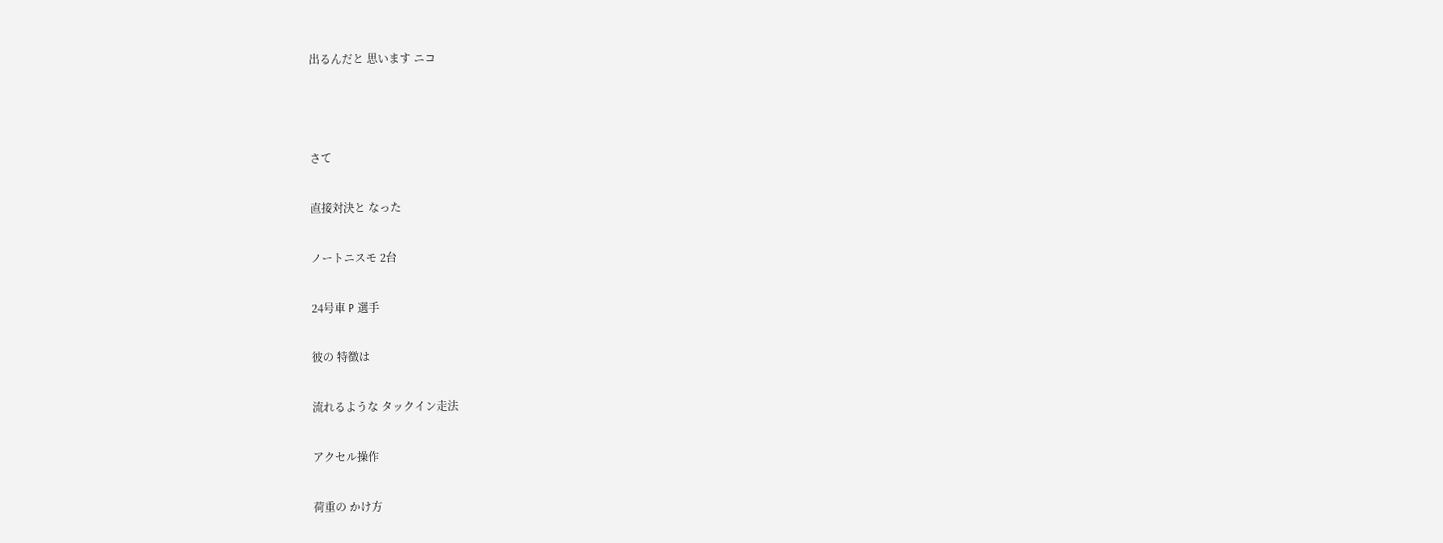出るんだと 思います ニコ



さて

直接対決と なった

ノートニスモ 2台

24号車 P 選手

彼の 特徴は

流れるような タックイン走法

アクセル操作

荷重の かけ方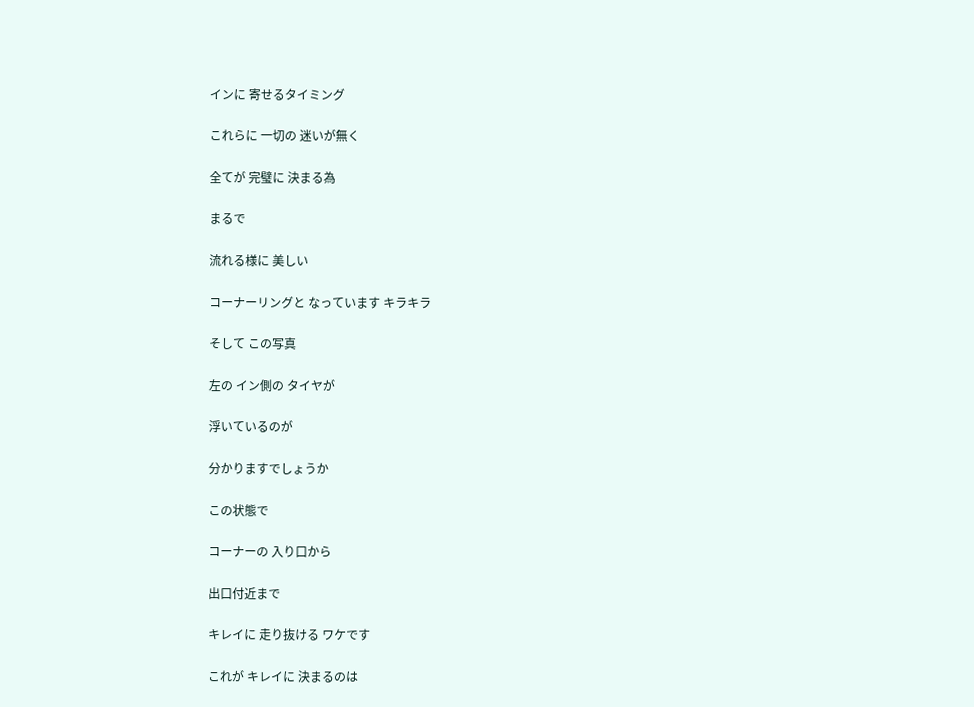インに 寄せるタイミング

これらに 一切の 迷いが無く

全てが 完璧に 決まる為

まるで

流れる様に 美しい

コーナーリングと なっています キラキラ

そして この写真

左の イン側の タイヤが

浮いているのが

分かりますでしょうか

この状態で

コーナーの 入り口から

出口付近まで

キレイに 走り抜ける ワケです

これが キレイに 決まるのは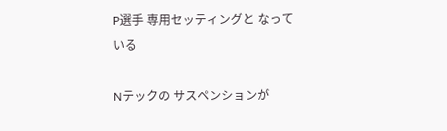P選手 専用セッティングと なっている

Nテックの サスペンションが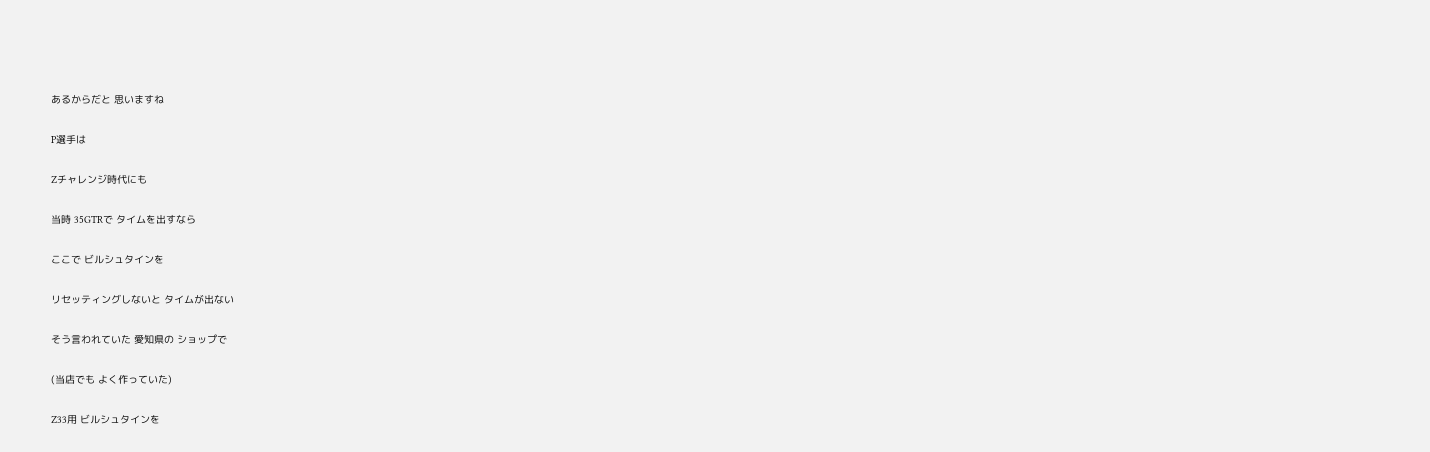あるからだと 思いますね

P選手は

Zチャレンジ時代にも

当時 35GTRで タイムを出すなら

ここで ビルシュタインを

リセッティングしないと タイムが出ない

そう言われていた 愛知県の ショップで

(当店でも よく作っていた)

Z33用 ビルシュタインを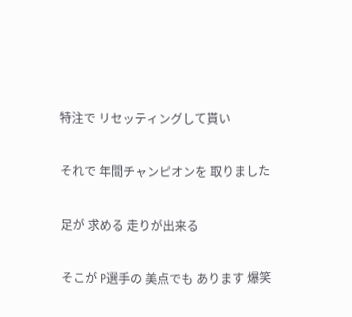特注で リセッティングして貰い

それで 年間チャンピオンを 取りました

足が 求める 走りが出来る

そこが P選手の 美点でも あります 爆笑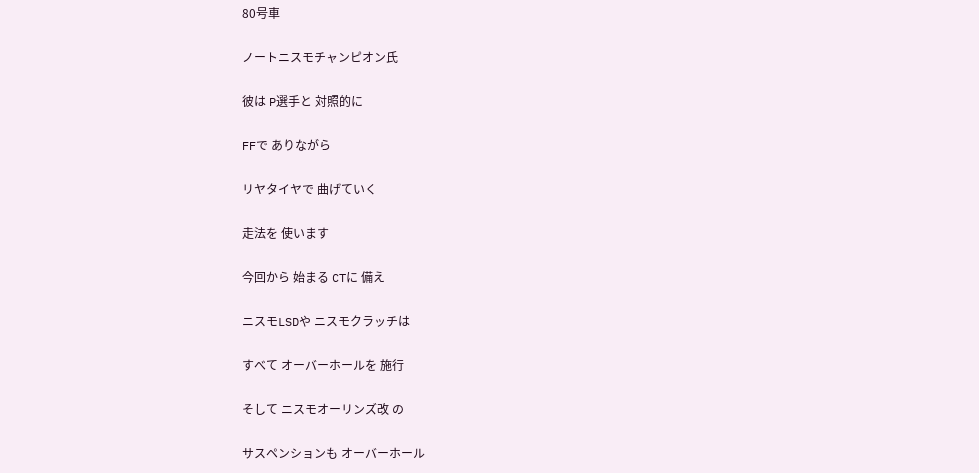80号車

ノートニスモチャンピオン氏

彼は P選手と 対照的に

FFで ありながら

リヤタイヤで 曲げていく

走法を 使います

今回から 始まる CTに 備え

ニスモLSDや ニスモクラッチは

すべて オーバーホールを 施行

そして ニスモオーリンズ改 の

サスペンションも オーバーホール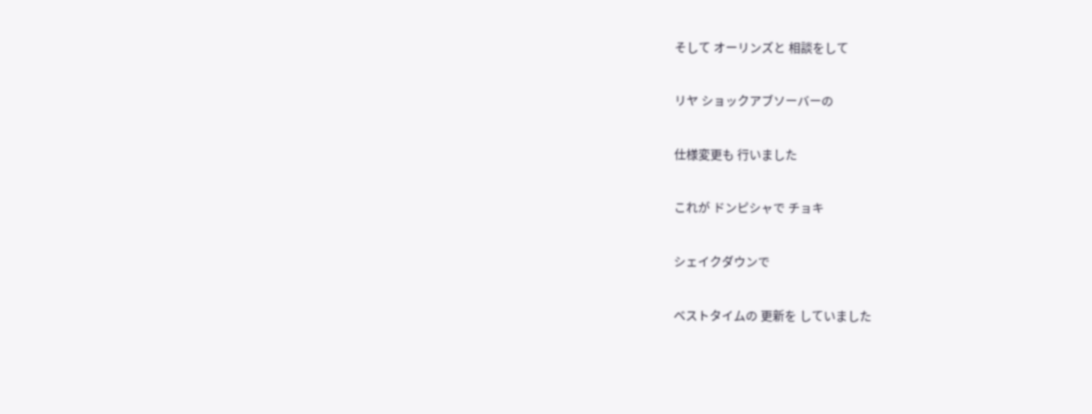そして オーリンズと 相談をして

リヤ ショックアブソーバーの

仕様変更も 行いました

これが ドンピシャで チョキ

シェイクダウンで

ベストタイムの 更新を していました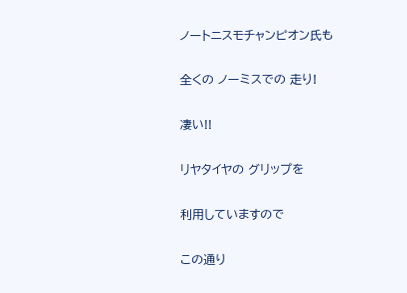ノートニスモチャンピオン氏も

全くの ノーミスでの 走り!

凄い!!

リヤタイヤの グリップを

利用していますので

この通り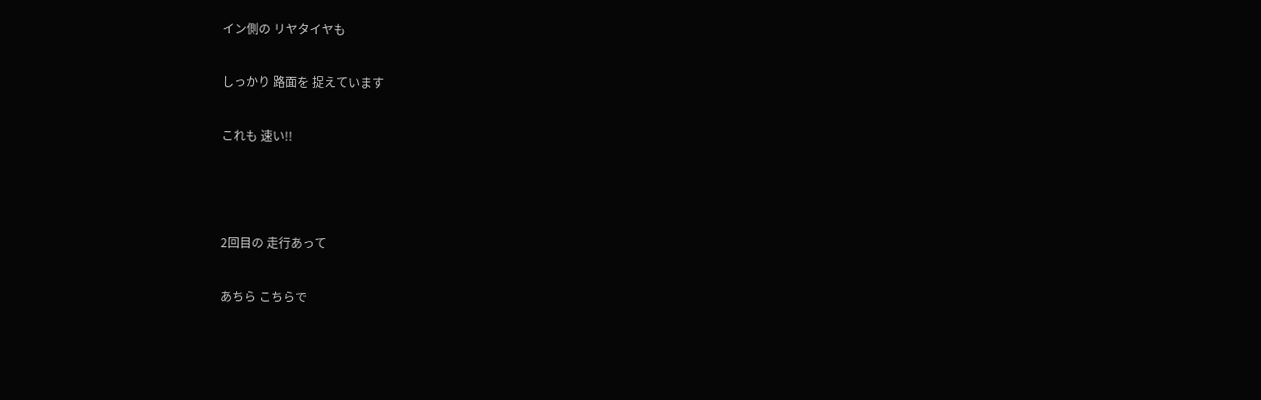イン側の リヤタイヤも

しっかり 路面を 捉えています

これも 速い!!



2回目の 走行あって

あちら こちらで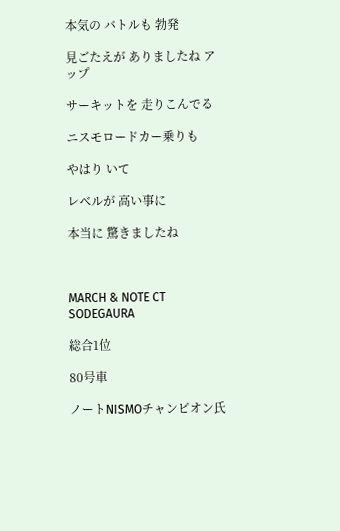本気の バトルも 勃発

見ごたえが ありましたね アップ

サーキットを 走りこんでる

ニスモロードカー乗りも

やはり いて

レベルが 高い事に

本当に 驚きましたね



MARCH & NOTE CT SODEGAURA

総合1位

80号車

ノートNISMOチャンピオン氏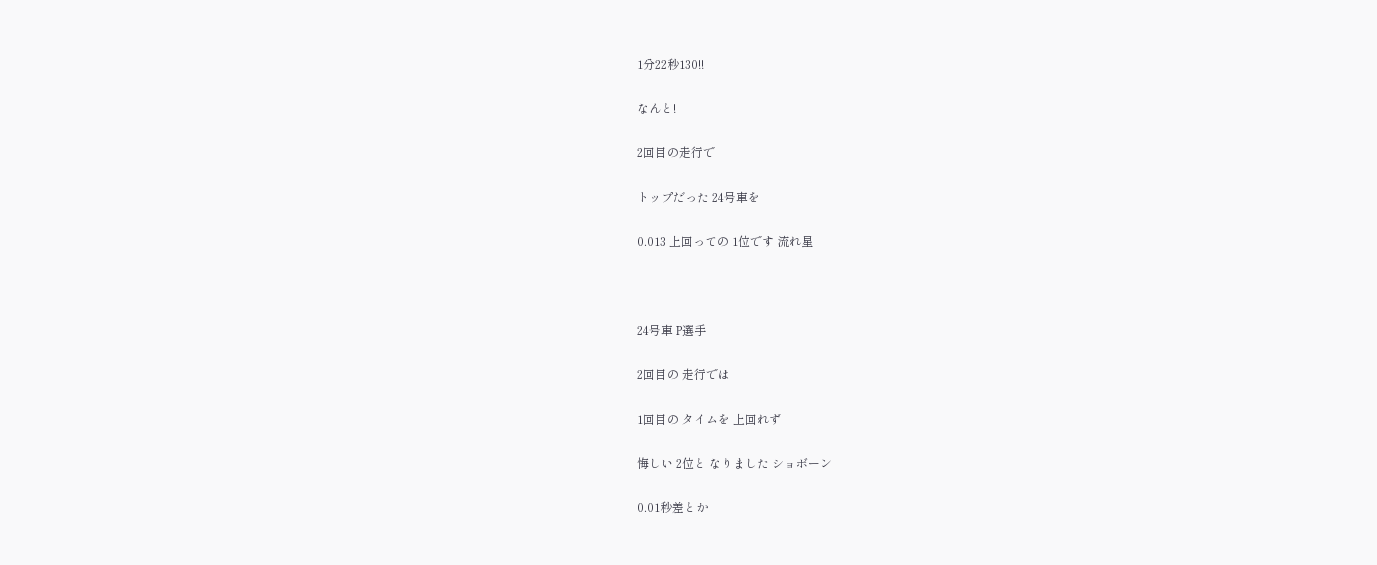1分22秒130!!

なんと!

2回目の走行で

トップだった 24号車を

0.013 上回っての 1位です 流れ星



24号車 P選手

2回目の 走行では

1回目の タイムを 上回れず

悔しい 2位と なりました ショボーン

0.01秒差とか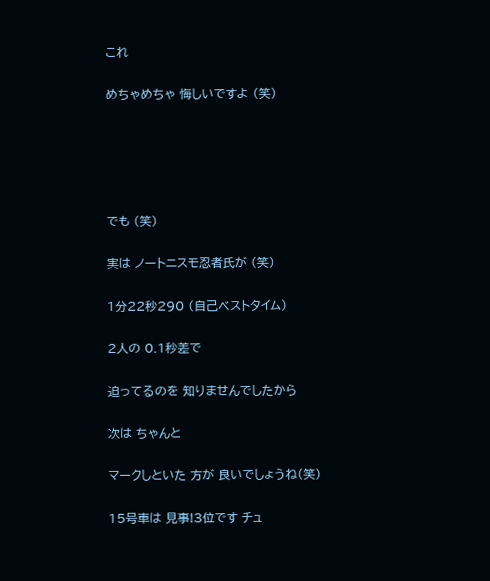これ

めちゃめちゃ 悔しいですよ (笑)





でも (笑)

実は ノートニスモ忍者氏が (笑)

1分22秒290 (自己ベストタイム)

2人の 0.1秒差で

迫ってるのを 知りませんでしたから

次は ちゃんと

マークしといた 方が 良いでしょうね(笑)

15号車は 見事!3位です チュ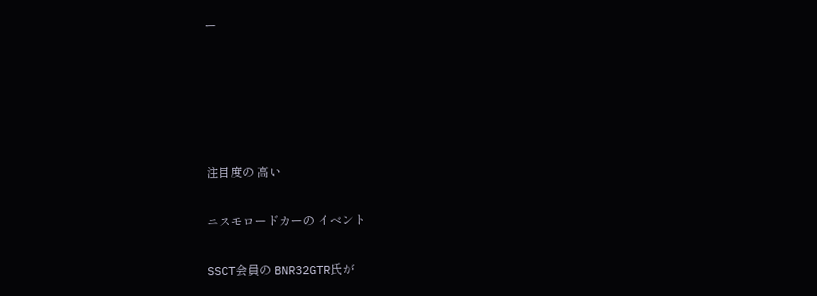ー





注目度の 高い

ニスモロードカーの イベント

SSCT会員の BNR32GTR氏が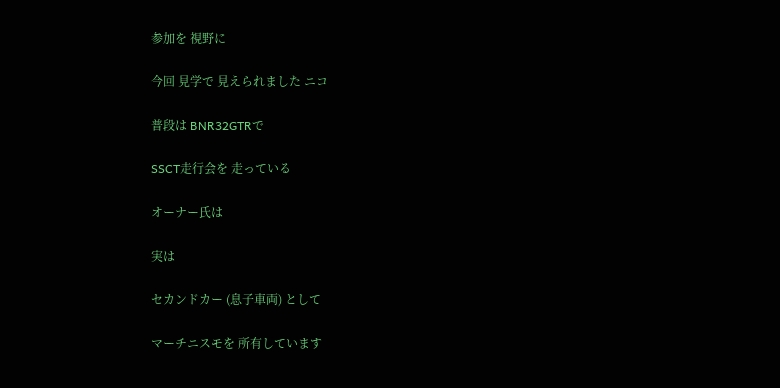参加を 視野に

今回 見学で 見えられました ニコ

普段は BNR32GTRで

SSCT走行会を 走っている

オーナー氏は

実は

セカンドカー (息子車両) として

マーチニスモを 所有しています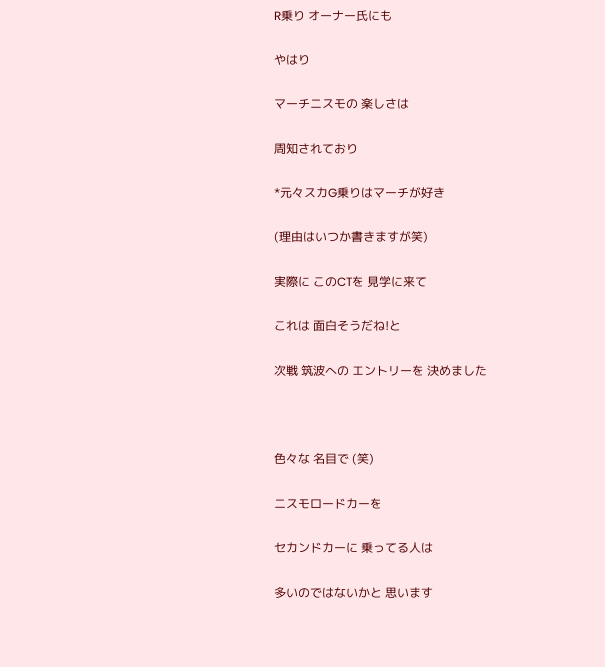R乗り オーナー氏にも

やはり

マーチニスモの 楽しさは

周知されており

*元々スカG乗りはマーチが好き

(理由はいつか書きますが笑)

実際に このCTを 見学に来て

これは 面白そうだね!と

次戦 筑波への エントリーを 決めました



色々な 名目で (笑)

ニスモロードカーを

セカンドカーに 乗ってる人は

多いのではないかと 思います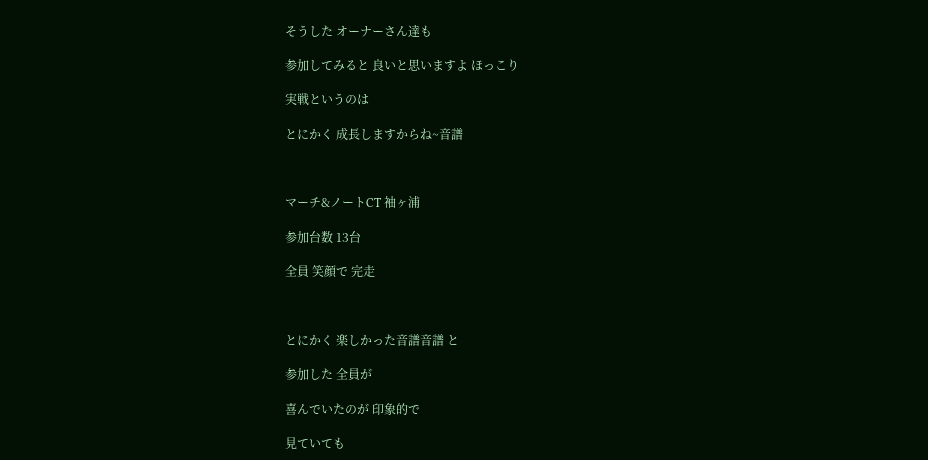そうした オーナーさん達も

参加してみると 良いと思いますよ ほっこり

実戦というのは

とにかく 成長しますからね~音譜



マーチ&ノートCT 袖ヶ浦

参加台数 13台

全員 笑顔で 完走



とにかく 楽しかった音譜音譜 と

参加した 全員が

喜んでいたのが 印象的で

見ていても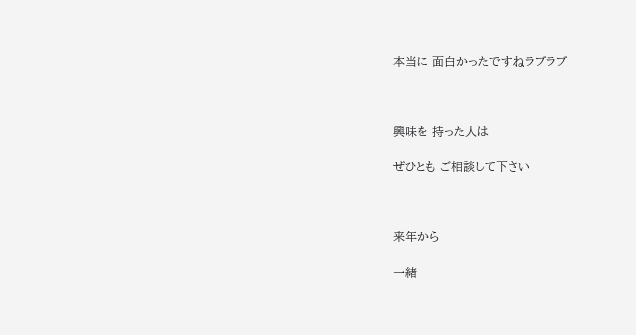本当に 面白かったですねラブラブ



興味を 持った人は

ぜひとも ご相談して下さい



来年から

一緒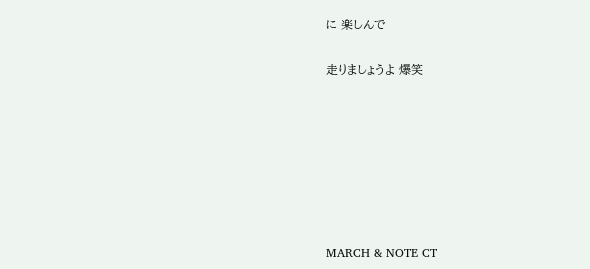に 楽しんで

走りましょうよ 爆笑







MARCH & NOTE CT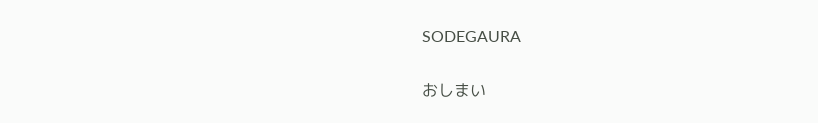SODEGAURA

おしまい